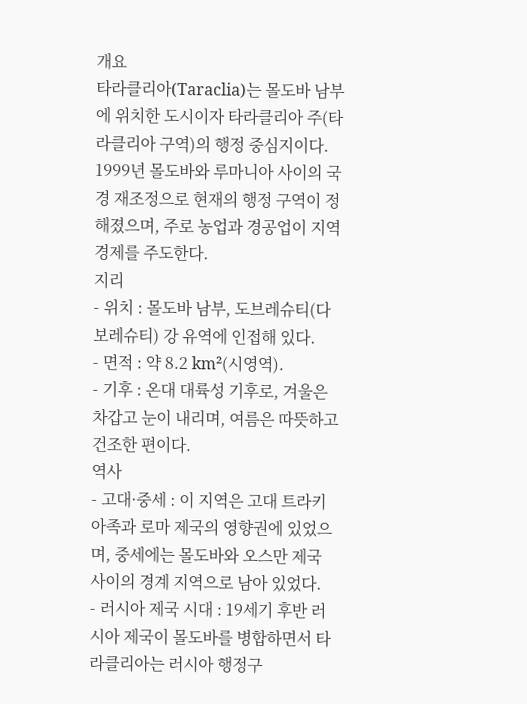개요
타라클리아(Taraclia)는 몰도바 남부에 위치한 도시이자 타라클리아 주(타라클리아 구역)의 행정 중심지이다. 1999년 몰도바와 루마니아 사이의 국경 재조정으로 현재의 행정 구역이 정해졌으며, 주로 농업과 경공업이 지역 경제를 주도한다.
지리
- 위치 : 몰도바 남부, 도브레슈티(다보레슈티) 강 유역에 인접해 있다.
- 면적 : 약 8.2 km²(시영역).
- 기후 : 온대 대륙성 기후로, 겨울은 차갑고 눈이 내리며, 여름은 따뜻하고 건조한 편이다.
역사
- 고대·중세 : 이 지역은 고대 트라키아족과 로마 제국의 영향권에 있었으며, 중세에는 몰도바와 오스만 제국 사이의 경계 지역으로 남아 있었다.
- 러시아 제국 시대 : 19세기 후반 러시아 제국이 몰도바를 병합하면서 타라클리아는 러시아 행정구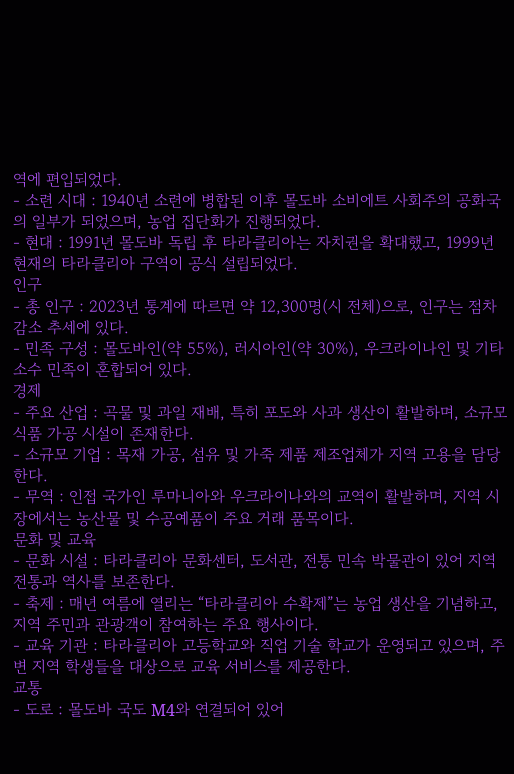역에 편입되었다.
- 소련 시대 : 1940년 소련에 병합된 이후 몰도바 소비에트 사회주의 공화국의 일부가 되었으며, 농업 집단화가 진행되었다.
- 현대 : 1991년 몰도바 독립 후 타라클리아는 자치권을 확대했고, 1999년 현재의 타라클리아 구역이 공식 설립되었다.
인구
- 총 인구 : 2023년 통계에 따르면 약 12,300명(시 전체)으로, 인구는 점차 감소 추세에 있다.
- 민족 구성 : 몰도바인(약 55%), 러시아인(약 30%), 우크라이나인 및 기타 소수 민족이 혼합되어 있다.
경제
- 주요 산업 : 곡물 및 과일 재배, 특히 포도와 사과 생산이 활발하며, 소규모 식품 가공 시설이 존재한다.
- 소규모 기업 : 목재 가공, 섬유 및 가죽 제품 제조업체가 지역 고용을 담당한다.
- 무역 : 인접 국가인 루마니아와 우크라이나와의 교역이 활발하며, 지역 시장에서는 농산물 및 수공예품이 주요 거래 품목이다.
문화 및 교육
- 문화 시설 : 타라클리아 문화센터, 도서관, 전통 민속 박물관이 있어 지역 전통과 역사를 보존한다.
- 축제 : 매년 여름에 열리는 “타라클리아 수확제”는 농업 생산을 기념하고, 지역 주민과 관광객이 참여하는 주요 행사이다.
- 교육 기관 : 타라클리아 고등학교와 직업 기술 학교가 운영되고 있으며, 주변 지역 학생들을 대상으로 교육 서비스를 제공한다.
교통
- 도로 : 몰도바 국도 M4와 연결되어 있어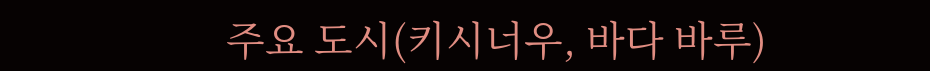주요 도시(키시너우, 바다 바루)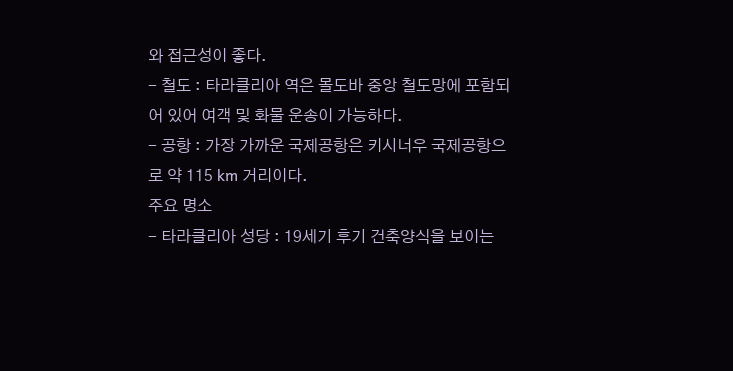와 접근성이 좋다.
- 철도 : 타라클리아 역은 몰도바 중앙 철도망에 포함되어 있어 여객 및 화물 운송이 가능하다.
- 공항 : 가장 가까운 국제공항은 키시너우 국제공항으로 약 115 km 거리이다.
주요 명소
- 타라클리아 성당 : 19세기 후기 건축양식을 보이는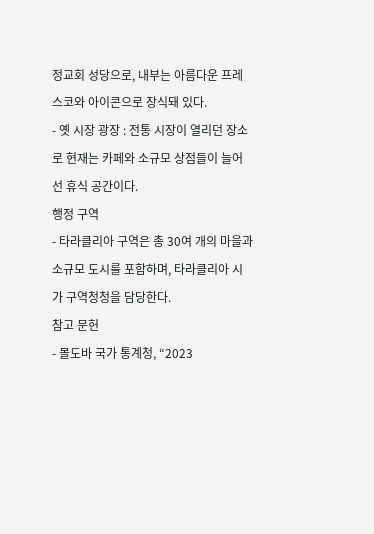정교회 성당으로, 내부는 아름다운 프레스코와 아이콘으로 장식돼 있다.
- 옛 시장 광장 : 전통 시장이 열리던 장소로 현재는 카페와 소규모 상점들이 늘어선 휴식 공간이다.
행정 구역
- 타라클리아 구역은 총 30여 개의 마을과 소규모 도시를 포함하며, 타라클리아 시가 구역청청을 담당한다.
참고 문헌
- 몰도바 국가 통계청, “2023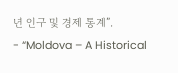년 인구 및 경제 통계”.
- “Moldova – A Historical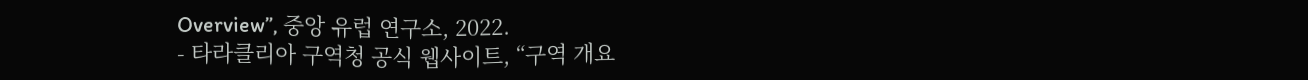Overview”, 중앙 유럽 연구소, 2022.
- 타라클리아 구역청 공식 웹사이트, “구역 개요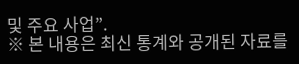및 주요 사업”.
※ 본 내용은 최신 통계와 공개된 자료를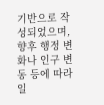기반으로 작성되었으며, 향후 행정 변화나 인구 변동 등에 따라 일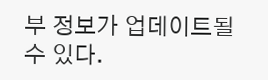부 정보가 업데이트될 수 있다.